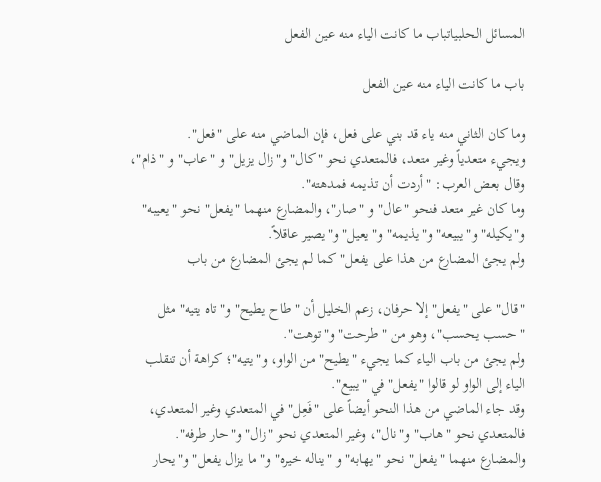المسائل الحلبياتباب ما كانت الياء منه عين الفعل

باب ما كانت الياء منه عين الفعل

وما كان الثاني منه ياء قد بني على فعل، فإن الماضي منه على "فعل".
ويجيء متعدياً وغير متعد، فالمتعدي نحو "كال" و"زال يزيل" و "عاب" و "ذام"، وقال بعض العرب: "أردت أن تذيمه فمدهته".
وما كان غير متعد فنحو "عال" و "صار"، والمضارع منهما "يفعل" نحو "يعيبه" و"يكيله" و"يبيعه" و"يذيمه" و"يعيل" و"يصير عاقلاً.
ولم يجئ المضارع من هذا على يفعل" كما لم يجئ المضارع من باب

"قال" على "يفعل" إلا حرفان، زعم الخليل أن "طاح يطيح" و"تاه يتيه" مثل "حسب يحسب"، وهو من "طرحت" و"توهت".
ولم يجئ من باب الياء كما يجيء "يطيح" من الواو، و"يتيه"؛ كراهة أن تنقلب الياء إلى الواو لو قالوا "يفعل" في "يبيع".
وقد جاء الماضي من هذا النحو أيضاً على "فَعِل" في المتعدي وغير المتعدي، فالمتعدي نحو "هاب" و"نال"، وغير المتعدي نحو "زال" و"حار طرفه".
والمضارع منهما "يفعل" نحو "يهابه" و "يناله خيره" و"ما يزال يفعل" و"يحار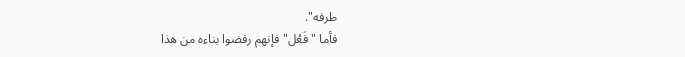طرفه".
فأما "فَعُل" فإنهم رفضوا بناءه من هذا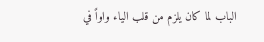الباب لما كان يلزم من قلب الياء واواً في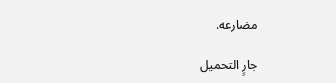مضارعه.

جارٍ التحميل